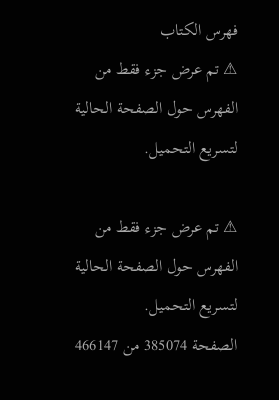فهرس الكتاب
⚠ تم عرض جزء فقط من الفهرس حول الصفحة الحالية لتسريع التحميل.

⚠ تم عرض جزء فقط من الفهرس حول الصفحة الحالية لتسريع التحميل.
الصفحة 385074 من 466147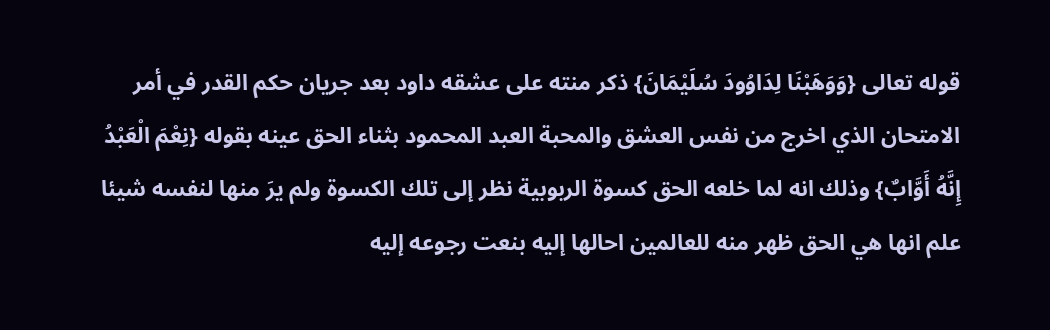قوله تعالى {وَوَهَبْنَا لِدَاوُودَ سُلَيْمَانَ} ذكر منته على عشقه داود بعد جريان حكم القدر في أمر الامتحان الذي اخرج من نفس العشق والمحبة العبد المحمود بثناء الحق عينه بقوله {نِعْمَ الْعَبْدُ إِنَّهُ أَوَّابٌ} وذلك انه لما خلعه الحق كسوة الربوبية نظر إلى تلك الكسوة ولم يرَ منها لنفسه شيئا علم انها هي الحق ظهر منه للعالمين احالها إليه بنعت رجوعه إليه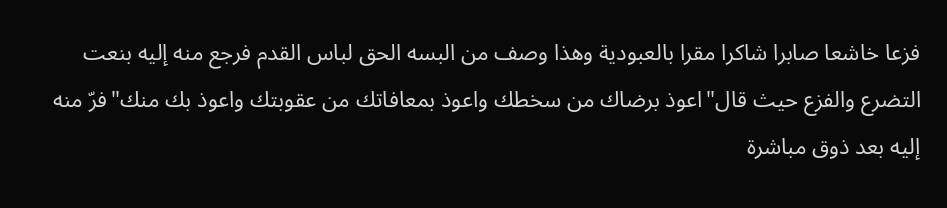فزعا خاشعا صابرا شاكرا مقرا بالعبودية وهذا وصف من البسه الحق لباس القدم فرجع منه إليه بنعت التضرع والفزع حيث قال"اعوذ برضاك من سخطك واعوذ بمعافاتك من عقوبتك واعوذ بك منك"فرّ منه إليه بعد ذوق مباشرة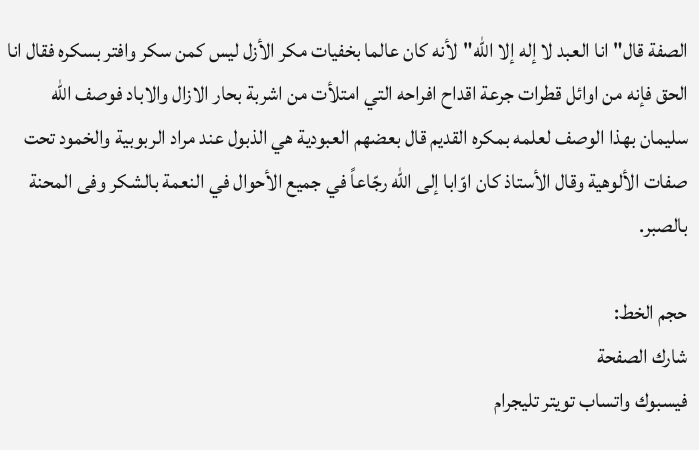الصفة قال"انا العبد لا إله إلا الله"لأنه كان عالما بخفيات مكر الأزل ليس كمن سكر وافتر بسكره فقال انا الحق فإنه من اوائل قطرات جرعة اقداح افراحه التي امتلأت من اشربة بحار الازال والاباد فوصف الله سليمان بهذا الوصف لعلمه بمكره القديم قال بعضهم العبودية هي الذبول عند مراد الربوبية والخمود تحت صفات الألوهية وقال الأستاذ كان اوّابا إلى الله رجّاعاً في جميع الأحوال في النعمة بالشكر وفى المحنة بالصبر.

حجم الخط:
شارك الصفحة
فيسبوك واتساب تويتر تليجرام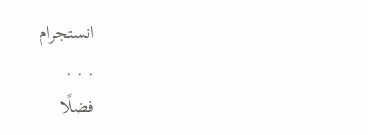انستجرام
. . .
فضلًا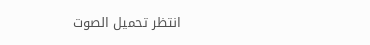انتظر تحميل الصوت